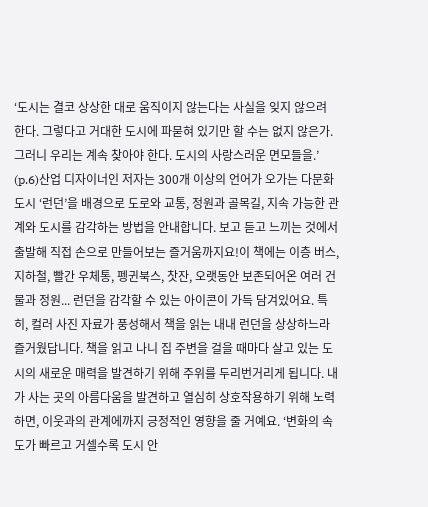‘도시는 결코 상상한 대로 움직이지 않는다는 사실을 잊지 않으려 한다. 그렇다고 거대한 도시에 파묻혀 있기만 할 수는 없지 않은가. 그러니 우리는 계속 찾아야 한다. 도시의 사랑스러운 면모들을.’ (p.6)산업 디자이너인 저자는 300개 이상의 언어가 오가는 다문화 도시 ‘런던’을 배경으로 도로와 교통, 정원과 골목길, 지속 가능한 관계와 도시를 감각하는 방법을 안내합니다. 보고 듣고 느끼는 것에서 출발해 직접 손으로 만들어보는 즐거움까지요!이 책에는 이층 버스, 지하철, 빨간 우체통, 펭귄북스, 찻잔, 오랫동안 보존되어온 여러 건물과 정원... 런던을 감각할 수 있는 아이콘이 가득 담겨있어요. 특히, 컬러 사진 자료가 풍성해서 책을 읽는 내내 런던을 상상하느라 즐거웠답니다. 책을 읽고 나니 집 주변을 걸을 때마다 살고 있는 도시의 새로운 매력을 발견하기 위해 주위를 두리번거리게 됩니다. 내가 사는 곳의 아름다움을 발견하고 열심히 상호작용하기 위해 노력하면, 이웃과의 관계에까지 긍정적인 영향을 줄 거예요. ‘변화의 속도가 빠르고 거셀수록 도시 안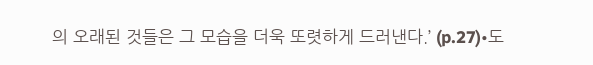의 오래된 것들은 그 모습을 더욱 또렷하게 드러낸다.’ (p.27)•도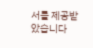서를 제공받았습니다